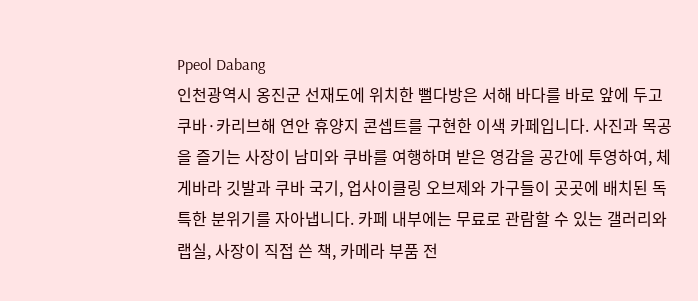Ppeol Dabang
인천광역시 옹진군 선재도에 위치한 뻘다방은 서해 바다를 바로 앞에 두고 쿠바·카리브해 연안 휴양지 콘셉트를 구현한 이색 카페입니다. 사진과 목공을 즐기는 사장이 남미와 쿠바를 여행하며 받은 영감을 공간에 투영하여, 체 게바라 깃발과 쿠바 국기, 업사이클링 오브제와 가구들이 곳곳에 배치된 독특한 분위기를 자아냅니다. 카페 내부에는 무료로 관람할 수 있는 갤러리와 랩실, 사장이 직접 쓴 책, 카메라 부품 전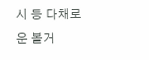시 등 다채로운 볼거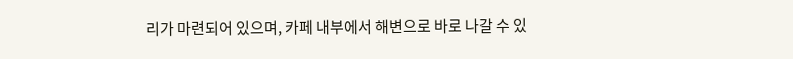리가 마련되어 있으며, 카페 내부에서 해변으로 바로 나갈 수 있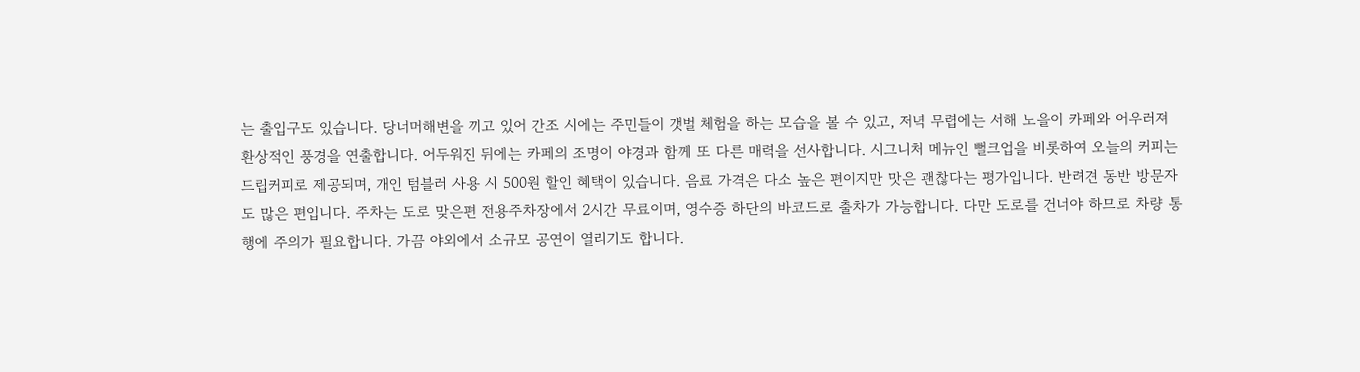는 출입구도 있습니다. 당너머해변을 끼고 있어 간조 시에는 주민들이 갯벌 체험을 하는 모습을 볼 수 있고, 저녁 무렵에는 서해 노을이 카페와 어우러져 환상적인 풍경을 연출합니다. 어두워진 뒤에는 카페의 조명이 야경과 함께 또 다른 매력을 선사합니다. 시그니처 메뉴인 뻘크업을 비롯하여 오늘의 커피는 드립커피로 제공되며, 개인 텀블러 사용 시 500원 할인 혜택이 있습니다. 음료 가격은 다소 높은 편이지만 맛은 괜찮다는 평가입니다. 반려견 동반 방문자도 많은 편입니다. 주차는 도로 맞은편 전용주차장에서 2시간 무료이며, 영수증 하단의 바코드로 출차가 가능합니다. 다만 도로를 건너야 하므로 차량 통행에 주의가 필요합니다. 가끔 야외에서 소규모 공연이 열리기도 합니다.